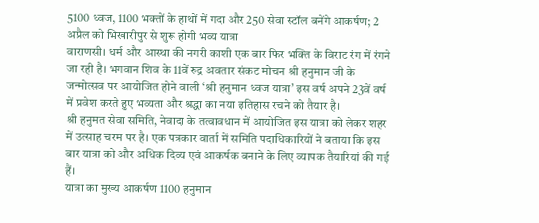5100 ध्वज, 1100 भक्तों के हाथों में गदा और 250 सेवा स्टॉल बनेंगे आकर्षण; 2 अप्रैल को भिखारीपुर से शुरू होगी भव्य यात्रा
वाराणसी। धर्म और आस्था की नगरी काशी एक बार फिर भक्ति के विराट रंग में रंगने जा रही है। भगवान शिव के 11वें रुद्र अवतार संकट मोचन श्री हनुमान जी के जन्मोत्सव पर आयोजित होने वाली ‘श्री हनुमान ध्वज यात्रा’ इस वर्ष अपने 23वें वर्ष में प्रवेश करते हुए भव्यता और श्रद्धा का नया इतिहास रचने को तैयार है।
श्री हनुमत सेवा समिति, नेवादा के तत्वावधान में आयोजित इस यात्रा को लेकर शहर में उत्साह चरम पर है। एक पत्रकार वार्ता में समिति पदाधिकारियों ने बताया कि इस बार यात्रा को और अधिक दिव्य एवं आकर्षक बनाने के लिए व्यापक तैयारियां की गई हैं।
यात्रा का मुख्य आकर्षण 1100 हनुमान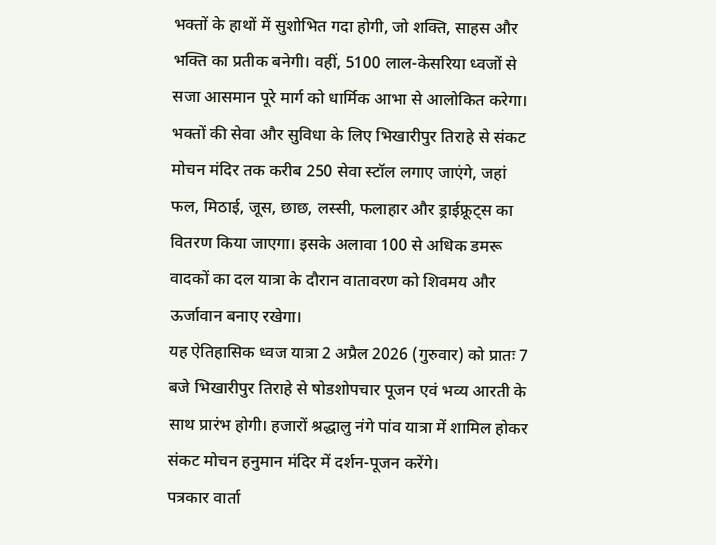भक्तों के हाथों में सुशोभित गदा होगी, जो शक्ति, साहस और भक्ति का प्रतीक बनेगी। वहीं, 5100 लाल-केसरिया ध्वजों से सजा आसमान पूरे मार्ग को धार्मिक आभा से आलोकित करेगा।
भक्तों की सेवा और सुविधा के लिए भिखारीपुर तिराहे से संकट मोचन मंदिर तक करीब 250 सेवा स्टॉल लगाए जाएंगे, जहां फल, मिठाई, जूस, छाछ, लस्सी, फलाहार और ड्राईफ्रूट्स का वितरण किया जाएगा। इसके अलावा 100 से अधिक डमरू वादकों का दल यात्रा के दौरान वातावरण को शिवमय और ऊर्जावान बनाए रखेगा।
यह ऐतिहासिक ध्वज यात्रा 2 अप्रैल 2026 (गुरुवार) को प्रातः 7 बजे भिखारीपुर तिराहे से षोडशोपचार पूजन एवं भव्य आरती के साथ प्रारंभ होगी। हजारों श्रद्धालु नंगे पांव यात्रा में शामिल होकर संकट मोचन हनुमान मंदिर में दर्शन-पूजन करेंगे।
पत्रकार वार्ता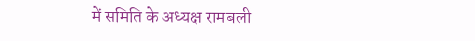में समिति के अध्यक्ष रामबली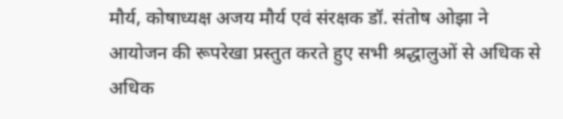मौर्य, कोषाध्यक्ष अजय मौर्य एवं संरक्षक डॉ. संतोष ओझा ने आयोजन की रूपरेखा प्रस्तुत करते हुए सभी श्रद्धालुओं से अधिक से अधिक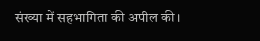संख्या में सहभागिता की अपील की।